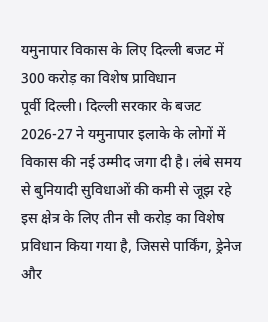यमुनापार विकास के लिए दिल्ली बजट में 300 करोड़ का विशेष प्राविधान
पूर्वी दिल्ली। दिल्ली सरकार के बजट 2026-27 ने यमुनापार इलाके के लोगों में विकास की नई उम्मीद जगा दी है। लंबे समय से बुनियादी सुविधाओं की कमी से जूझ रहे इस क्षेत्र के लिए तीन सौ करोड़ का विशेष प्रविधान किया गया है, जिससे पार्किंग, ड्रेनेज और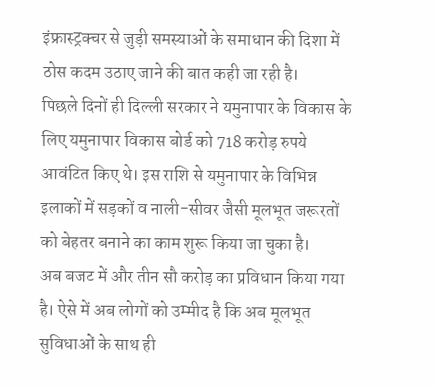इंफ्रास्ट्रक्चर से जुड़ी समस्याओं के समाधान की दिशा में ठोस कदम उठाए जाने की बात कही जा रही है।
पिछले दिनों ही दिल्ली सरकार ने यमुनापार के विकास के लिए यमुनापार विकास बोर्ड को 718 करोड़ रुपये आवंटित किए थे। इस राशि से यमुनापार के विभिन्न इलाकों में सड़कों व नाली-सीवर जैसी मूलभूत जरूरतों को बेहतर बनाने का काम शुरू किया जा चुका है।
अब बजट में और तीन सौ करोड़ का प्रविधान किया गया है। ऐसे में अब लोगों को उम्मीद है कि अब मूलभूत सुविधाओं के साथ ही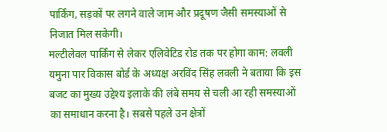पार्किंग, सड़कों पर लगने वाले जाम और प्रदूषण जैसी समस्याओं से निजात मिल सकेगी।
मल्टीलेवल पार्किंग से लेकर एलिवेटिड रोड तक पर होगा काम: लवली
यमुना पार विकास बोर्ड के अध्यक्ष अरविंद सिंह लवली ने बताया कि इस बजट का मुख्य उद्देश्य इलाके की लंबे समय से चली आ रही समस्याओं का समाधान करना है। सबसे पहले उन क्षेत्रों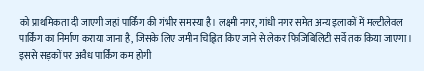को प्राथमिकता दी जाएगी जहां पार्किंग की गंभीर समस्या है। लक्ष्मी नगर, गांधी नगर समेत अन्य इलाकों में मल्टीलेवल पार्किंग का निर्माण कराया जाना है, जिसके लिए जमीन चिह्नित किए जाने से लेकर फिजिबिलिटी सर्वे तक किया जाएगा।
इससे सड़कों पर अवैध पार्किंग कम होगी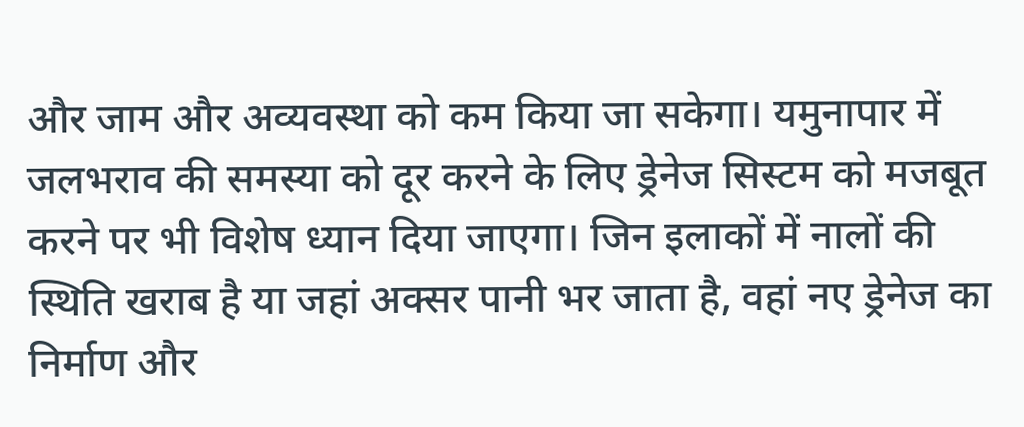और जाम और अव्यवस्था को कम किया जा सकेगा। यमुनापार में जलभराव की समस्या को दूर करने के लिए ड्रेनेज सिस्टम को मजबूत करने पर भी विशेष ध्यान दिया जाएगा। जिन इलाकों में नालों की स्थिति खराब है या जहां अक्सर पानी भर जाता है, वहां नए ड्रेनेज का निर्माण और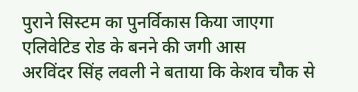पुराने सिस्टम का पुनर्विकास किया जाएगा
एलिवेटिड रोड के बनने की जगी आस
अरविंदर सिंह लवली ने बताया कि केशव चौक से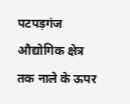पटपड़गंज औद्योगिक क्षेत्र तक नाले के ऊपर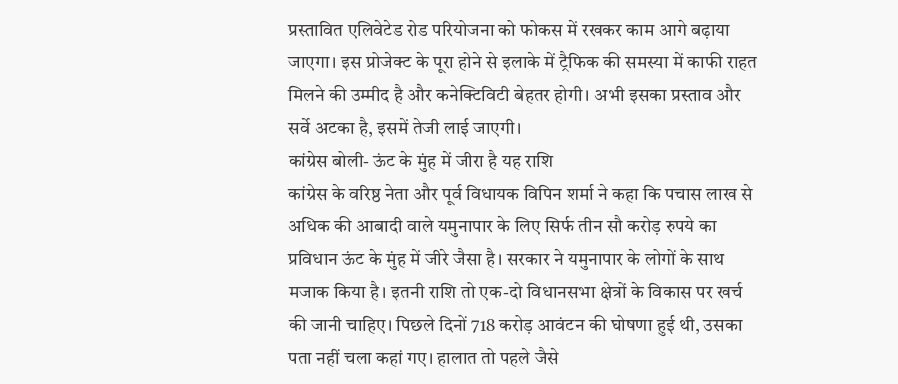प्रस्तावित एलिवेटेड रोड परियोजना को फोकस में रखकर काम आगे बढ़ाया जाएगा। इस प्रोजेक्ट के पूरा होने से इलाके में ट्रैफिक की समस्या में काफी राहत मिलने की उम्मीद है और कनेक्टिविटी बेहतर होगी। अभी इसका प्रस्ताव और सर्वे अटका है, इसमें तेजी लाई जाएगी।
कांग्रेस बोली- ऊंट के मुंह में जीरा है यह राशि
कांग्रेस के वरिष्ठ नेता और पूर्व विधायक विपिन शर्मा ने कहा कि पचास लाख से अधिक की आबादी वाले यमुनापार के लिए सिर्फ तीन सौ करोड़ रुपये का प्रविधान ऊंट के मुंह में जीरे जैसा है। सरकार ने यमुनापार के लोगों के साथ मजाक किया है। इतनी राशि तो एक-दो विधानसभा क्षेत्रों के विकास पर खर्च की जानी चाहिए। पिछले दिनों 718 करोड़ आवंटन की घोषणा हुई थी, उसका पता नहीं चला कहां गए। हालात तो पहले जैसे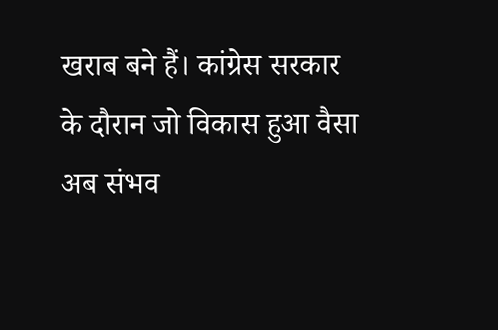खराब बने हैं। कांग्रेस सरकार के दौरान जो विकास हुआ वैसा अब संभव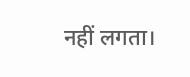नहीं लगता।